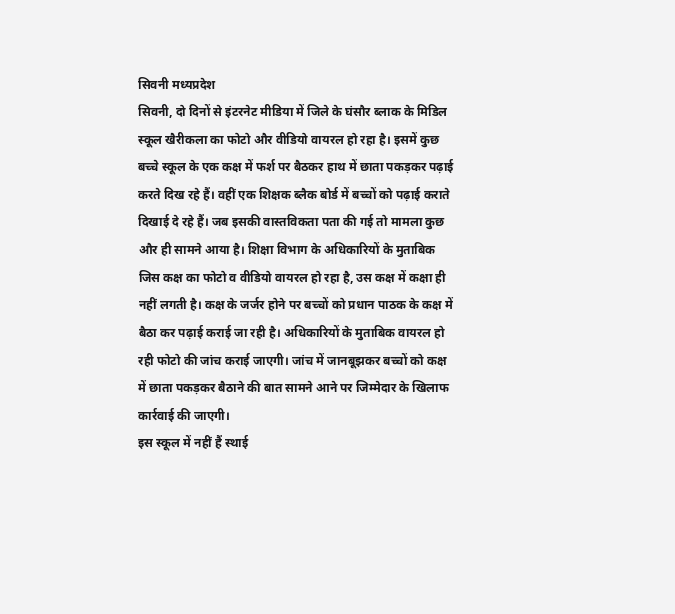सिवनी मध्यप्रदेश
सिवनी, दो दिनों से इंटरनेट मीडिया में जिले के घंसौर ब्लाक के मिडिल स्कूल खैरीकला का फोटो और वीडियो वायरल हो रहा है। इसमें कुछ बच्चे स्कूल के एक कक्ष में फर्श पर बैठकर हाथ में छाता पकड़कर पढ़ाई करते दिख रहे हैं। वहीं एक शिक्षक ब्लैक बोर्ड में बच्चों को पढ़ाई कराते दिखाई दे रहे हैं। जब इसकी वास्तविकता पता की गई तो मामला कुछ और ही सामने आया है। शिक्षा विभाग के अधिकारियों के मुताबिक जिस कक्ष का फोटो व वीडियो वायरल हो रहा है, उस कक्ष में कक्षा ही नहीं लगती है। कक्ष के जर्जर होने पर बच्चों को प्रधान पाठक के कक्ष में बैठा कर पढ़ाई कराई जा रही है। अधिकारियों के मुताबिक वायरल हो रही फोटो की जांच कराई जाएगी। जांच में जानबूझकर बच्चों को कक्ष में छाता पकड़कर बैठाने की बात सामने आने पर जिम्मेदार के खिलाफ कार्रवाई की जाएगी।
इस स्कूल में नहीं हैं स्थाई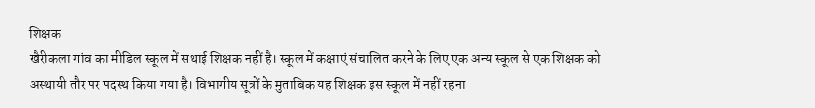शिक्षक
खैरीकला गांव का मीडिल स्कूल में सथाई शिक्षक नहीं है। स्कूल में कक्षाएं संचालित करने के लिए एक अन्य स्कूल से एक शिक्षक को अस्थायी तौर पर पदस्थ किया गया है। विभागीय सूत्रों के मुताबिक यह शिक्षक इस स्कूल में नहीं रहना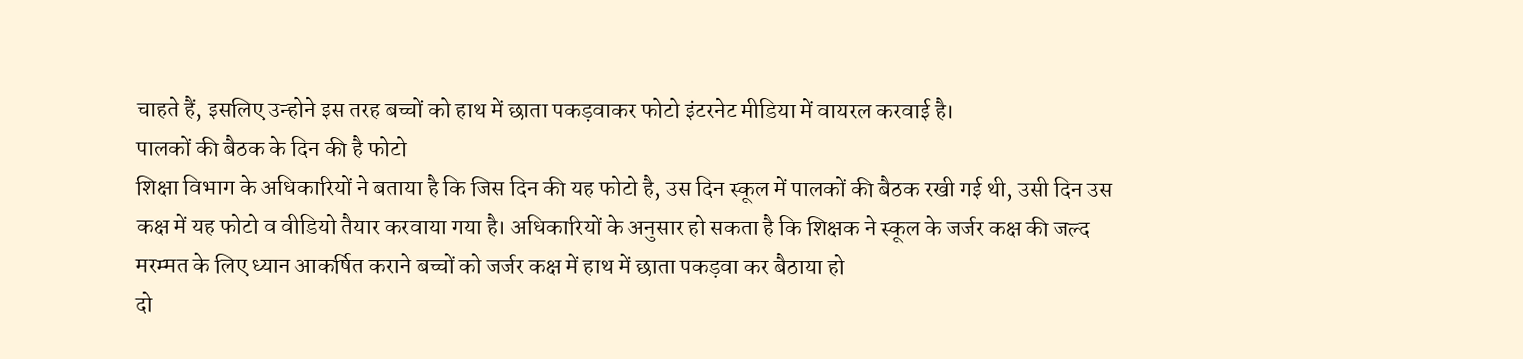चाहते हैं, इसलिए उन्होने इस तरह बच्चों को हाथ में छाता पकड़वाकर फोटो इंटरनेट मीडिया में वायरल करवाई है।
पालकों की बैठक के दिन की है फोटो
शिक्षा विभाग के अधिकारियों ने बताया है कि जिस दिन की यह फोटो है, उस दिन स्कूल में पालकों की बैठक रखी गई थी, उसी दिन उस कक्ष में यह फोटो व वीडियो तैयार करवाया गया है। अधिकारियों के अनुसार हो सकता है कि शिक्षक ने स्कूल के जर्जर कक्ष की जल्द मरम्मत के लिए ध्यान आकर्षित कराने बच्चों को जर्जर कक्ष में हाथ में छाता पकड़वा कर बैठाया हो
दो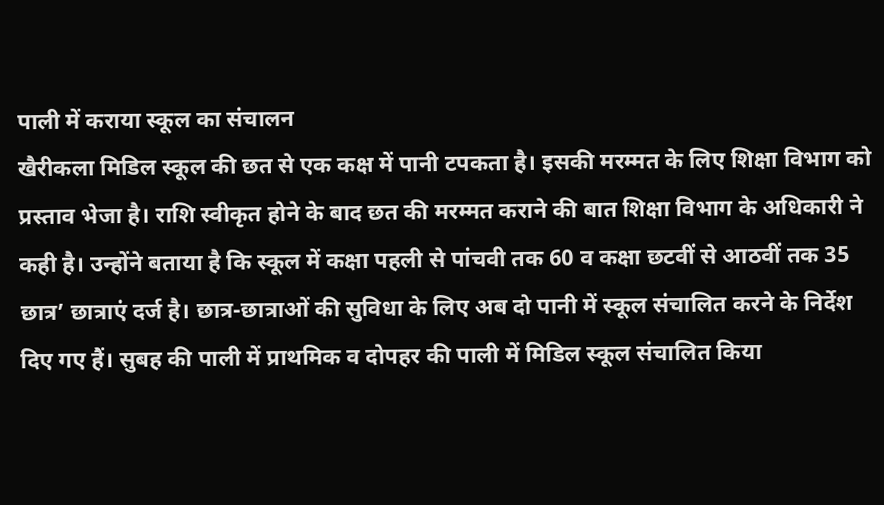पाली में कराया स्कूल का संचालन
खैरीकला मिडिल स्कूल की छत से एक कक्ष में पानी टपकता है। इसकी मरम्मत के लिए शिक्षा विभाग को प्रस्ताव भेजा है। राशि स्वीकृत होने के बाद छत की मरम्मत कराने की बात शिक्षा विभाग के अधिकारी ने कही है। उन्होंने बताया है कि स्कूल में कक्षा पहली से पांचवी तक 60 व कक्षा छटवीं से आठवीं तक 35 छात्र’ छात्राएं दर्ज है। छात्र-छात्राओं की सुविधा के लिए अब दो पानी में स्कूल संचालित करने के निर्देश दिए गए हैं। सुबह की पाली में प्राथमिक व दोपहर की पाली में मिडिल स्कूल संचालित किया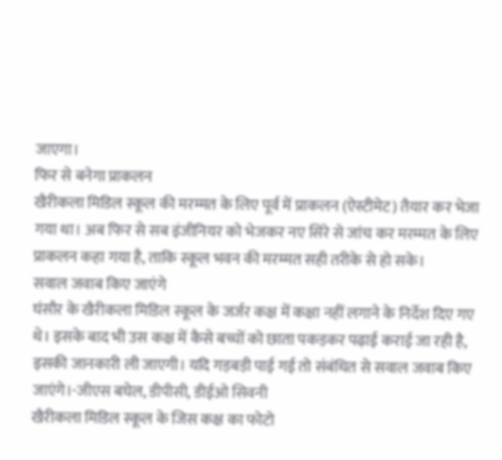जाएगा।
फिर से बनेगा प्राकलन
खैरीकला मिडिल स्कूल की मरम्मत के लिए पूर्व में प्राकलन (ऐस्टीमेट) तैयार कर भेजा गया था। अब फिर से सब इंजीनियर को भेजकर नए सिरे से जांच कर मरम्मत के लिए प्राकलन कहा गया है, ताकि स्कूल भवन की मरम्मत सही तरीके से हो सके।
सवाल जवाब किए जाएंगे
घंसौर के खैरीकला मिडिल स्कूल के जर्जर कक्ष में कक्षा नहीं लगाने के निर्देश दिए गए थे। इसके बाद भी उस कक्ष में कैसे बच्चों को छाता पकड़कर पढ़ाई कराई जा रही है, इसकी जानकारी ली जाएगी। यदि गड़बड़ी पाई गई तो संबंधित से सवाल जवाब किए जाएंगे।-जीएस बघेल, डीपीसी, डीईओ सिवनी
खैरीकला मिडिल स्कूल के जिस कक्ष का फोटो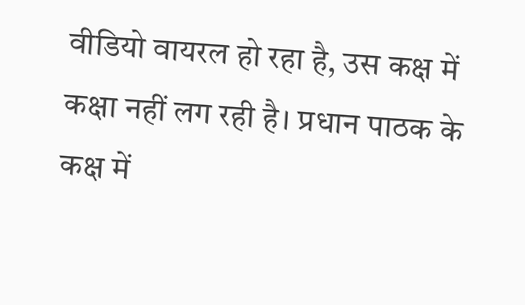वीडियो वायरल हो रहा है, उस कक्ष में कक्षा नहीं लग रही है। प्रधान पाठक के कक्ष में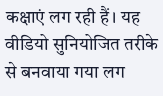कक्षाएं लग रही हैं। यह वीडियो सुनियोजित तरीके से बनवाया गया लग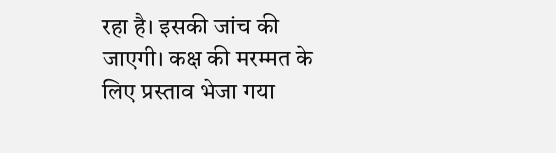रहा है। इसकी जांच की जाएगी। कक्ष की मरम्मत के लिए प्रस्ताव भेजा गया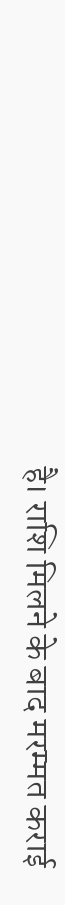है। राशि मिलने के बाद मरम्मत कराई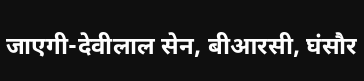जाएगी-देवीलाल सेन, बीआरसी, घंसौर